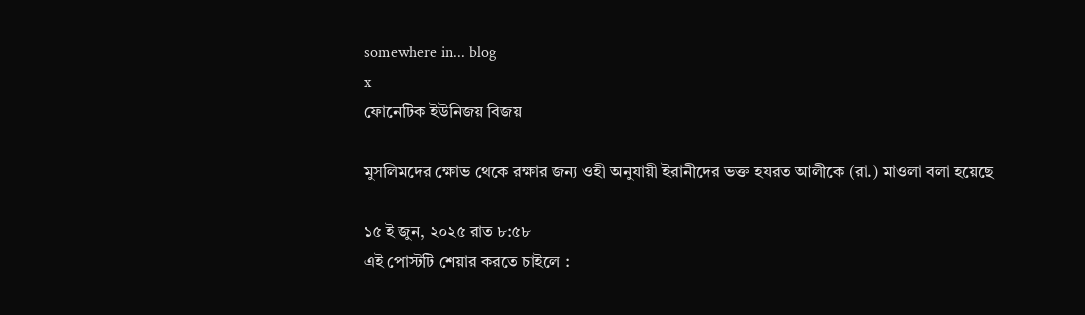somewhere in... blog
x
ফোনেটিক ইউনিজয় বিজয়

মুসলিমদের ক্ষোভ থেকে রক্ষার জন্য ওহী অনুযায়ী ইরানীদের ভক্ত হযরত আলীকে (রা.) মাওলা বলা হয়েছে

১৫ ই জুন, ২০২৫ রাত ৮:৫৮
এই পোস্টটি শেয়ার করতে চাইলে :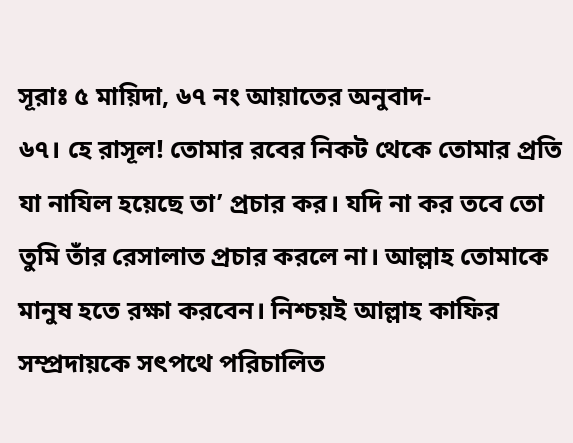সূরাঃ ৫ মায়িদা, ৬৭ নং আয়াতের অনুবাদ-
৬৭। হে রাসূল! তোমার রবের নিকট থেকে তোমার প্রতি যা নাযিল হয়েছে তা’ প্রচার কর। যদি না কর তবে তো তুমি তাঁর রেসালাত প্রচার করলে না। আল্লাহ তোমাকে মানুষ হতে রক্ষা করবেন। নিশ্চয়ই আল্লাহ কাফির সম্প্রদায়কে সৎপথে পরিচালিত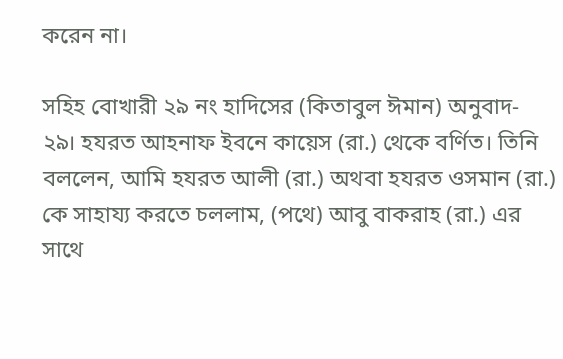করেন না।

সহিহ বোখারী ২৯ নং হাদিসের (কিতাবুল ঈমান) অনুবাদ-
২৯। হযরত আহনাফ ইবনে কায়েস (রা.) থেকে বর্ণিত। তিনি বললেন, আমি হযরত আলী (রা.) অথবা হযরত ওসমান (রা.) কে সাহায্য করতে চললাম, (পথে) আবু বাকরাহ (রা.) এর সাথে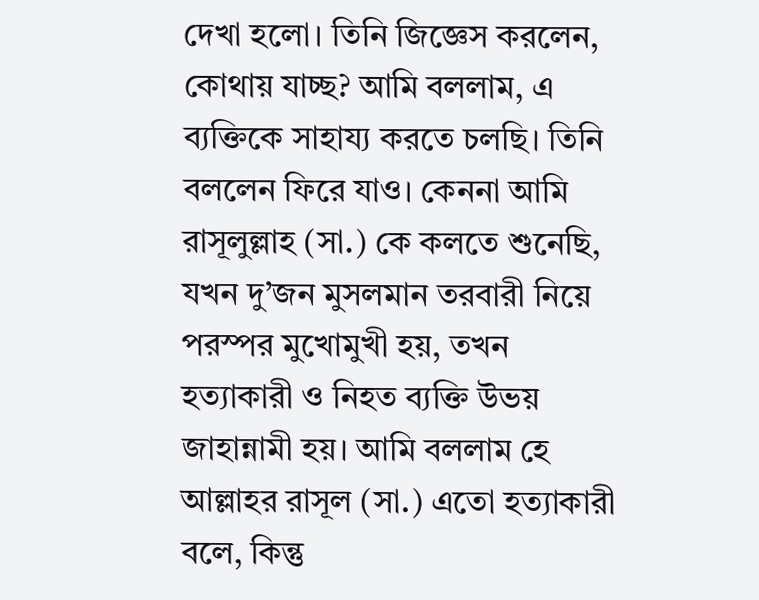দেখা হলো। তিনি জিজ্ঞেস করলেন, কোথায় যাচ্ছ? আমি বললাম, এ ব্যক্তিকে সাহায্য করতে চলছি। তিনি বললেন ফিরে যাও। কেননা আমি রাসূলুল্লাহ (সা.) কে কলতে শুনেছি, যখন দু’জন মুসলমান তরবারী নিয়ে পরস্পর মুখোমুখী হয়, তখন হত্যাকারী ও নিহত ব্যক্তি উভয় জাহান্নামী হয়। আমি বললাম হে আল্লাহর রাসূল (সা.) এতো হত্যাকারী বলে, কিন্তু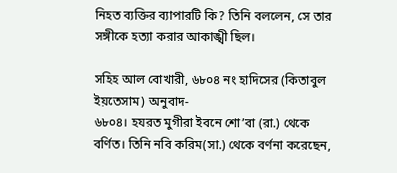নিহত ব্যক্তির ব্যাপারটি কি? তিনি বললেন, সে তার সঙ্গীকে হত্যা করার আকাঙ্খী ছিল।

সহিহ আল বোখারী, ৬৮০৪ নং হাদিসের (কিতাবুল ইয়তেসাম) অনুবাদ-
৬৮০৪। হযরত মুগীরা ইবনে শো’বা (রা.) থেকে বর্ণিত। তিনি নবি করিম(সা.) থেকে বর্ণনা করেছেন,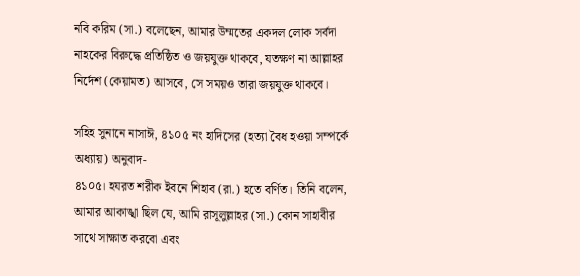নবি করিম (সা.) বলেছেন, আমার উম্মতের একদল লোক সর্বদা নাহকের বিরুদ্ধে প্রতিষ্ঠিত ও জয়যুক্ত থাকবে, যতক্ষণ না আল্লাহর নির্দেশ (কেয়ামত) আসবে, সে সময়ও তারা জয়যুক্ত থাকবে।

সহিহ সুনানে নাসাঈ, ৪১০৫ নং হাদিসের (হত্যা বৈধ হওয়া সম্পর্কে অধ্যায়) অনুবাদ-
৪১০৫। হযরত শরীক ইবনে শিহাব (রা.) হতে বর্ণিত। তিনি বলেন, আমার আকাঙ্খা ছিল যে, আমি রাসূলুল্লাহর (সা.) কোন সাহাবীর সাথে সাক্ষাত করবো এবং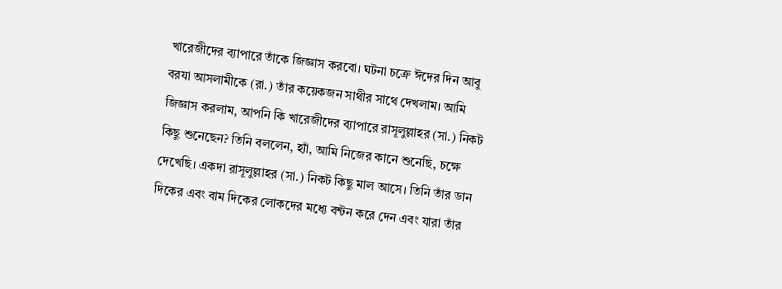খারেজীদের ব্যাপারে তাঁকে জিজ্ঞাস করবো। ঘটনা চক্রে ঈদের দিন আবু বরযা আসলামীকে (রা.) তাঁর কয়েকজন সাথীর সাথে দেখলাম। আমি জিজ্ঞাস করলাম, আপনি কি খারেজীদের ব্যাপারে রাসূলুল্লাহর (সা.) নিকট কিছু শুনেছেন? তিনি বললেন, হ্যাঁ, আমি নিজের কানে শুনেছি, চক্ষে দেখেছি। একদা রাসূলুল্লাহর (সা.) নিকট কিছু মাল আসে। তিনি তাঁর ডান দিকের এবং বাম দিকের লোকদের মধ্যে বন্টন করে দেন এবং যারা তাঁর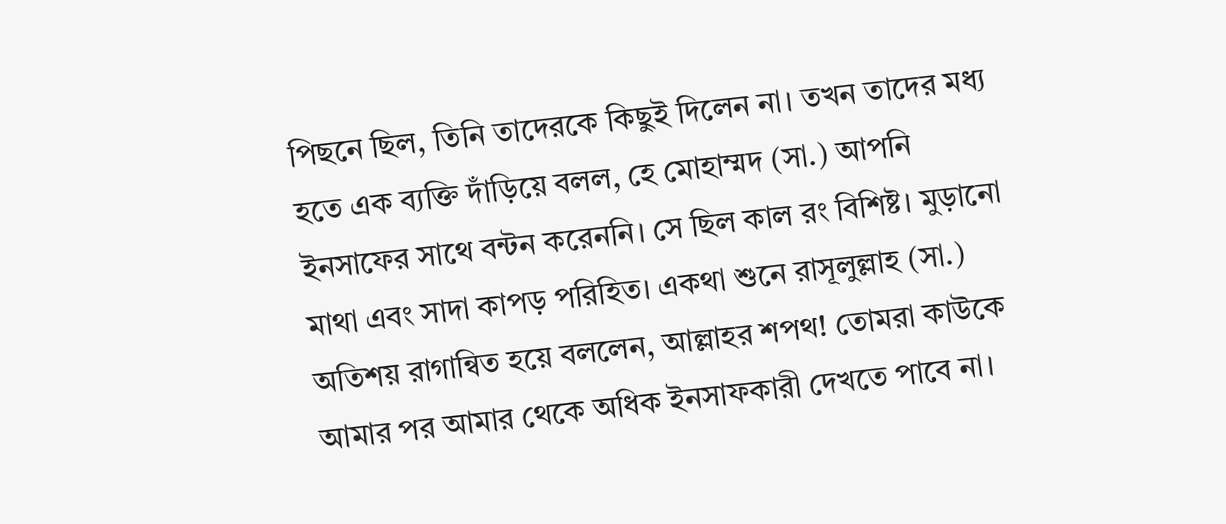পিছনে ছিল, তিনি তাদেরকে কিছুই দিলেন না। তখন তাদের মধ্য হতে এক ব্যক্তি দাঁড়িয়ে বলল, হে মোহাম্মদ (সা.) আপনি ইনসাফের সাথে বন্টন করেননি। সে ছিল কাল রং বিশিষ্ট। মুড়ানো মাথা এবং সাদা কাপড় পরিহিত। একথা শুনে রাসূলুল্লাহ (সা.) অতিশয় রাগান্বিত হয়ে বললেন, আল্লাহর শপথ! তোমরা কাউকে আমার পর আমার থেকে অধিক ইনসাফকারী দেখতে পাবে না।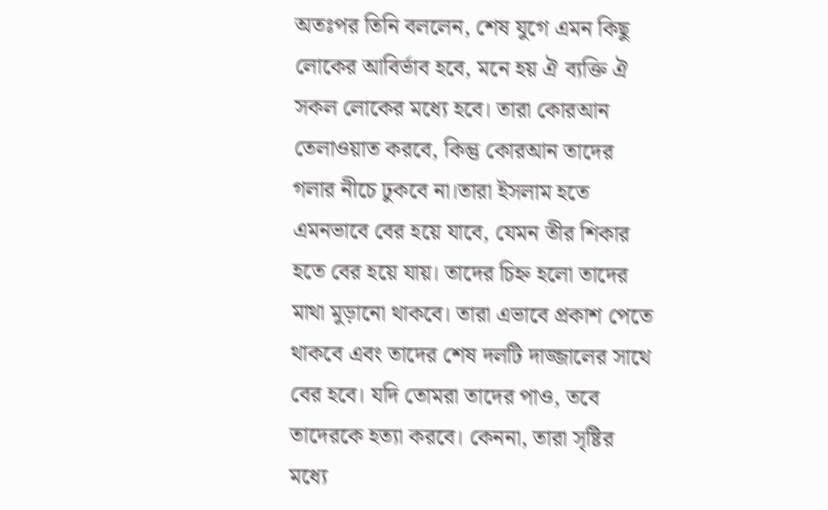অতঃপর তিনি বললেন, শেষ যুগে এমন কিছু লোকের আবির্ভাব হবে, মনে হয় ঐ ব্যক্তি ঐ সকল লোকের মধ্যে হবে। তারা কোরআন তেলাওয়াত করবে, কিন্তু কোরআন তাদের গলার নীচে ঢুকবে না।তারা ইসলাম হতে এমনভাবে বের হয়ে যাবে, যেমন তীর শিকার হতে বের হয়ে যায়। তাদের চিহ্ন হলো তাদের মাথা মুড়ানো থাকবে। তারা এভাবে প্রকাশ পেতে থাকবে এবং তাদের শেষ দলটি দাজ্জালের সাথে বের হবে। যদি তোমরা তাদের পাও, তবে তাদেরকে হত্যা করবে। কেননা, তারা সৃষ্টির মধ্যে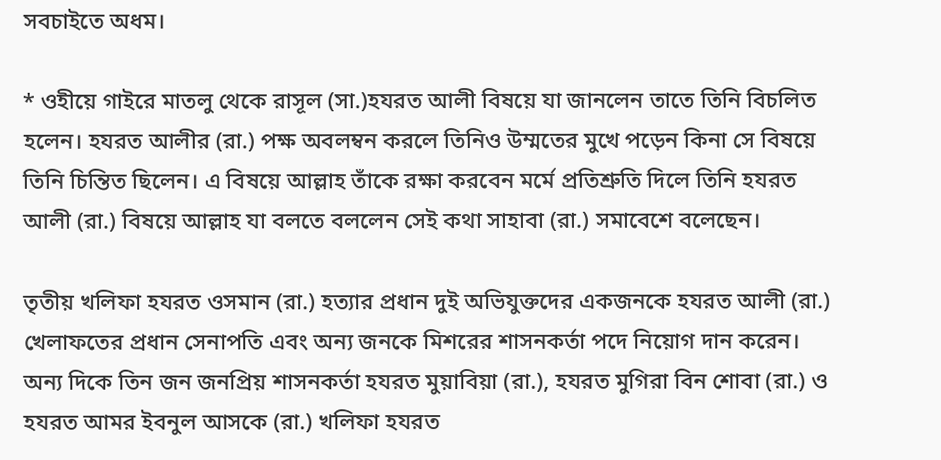সবচাইতে অধম।

* ওহীয়ে গাইরে মাতলু থেকে রাসূল (সা.)হযরত আলী বিষয়ে যা জানলেন তাতে তিনি বিচলিত হলেন। হযরত আলীর (রা.) পক্ষ অবলম্বন করলে তিনিও উম্মতের মুখে পড়েন কিনা সে বিষয়ে তিনি চিন্তিত ছিলেন। এ বিষয়ে আল্লাহ তাঁকে রক্ষা করবেন মর্মে প্রতিশ্রুতি দিলে তিনি হযরত আলী (রা.) বিষয়ে আল্লাহ যা বলতে বললেন সেই কথা সাহাবা (রা.) সমাবেশে বলেছেন।

তৃতীয় খলিফা হযরত ওসমান (রা.) হত্যার প্রধান দুই অভিযুক্তদের একজনকে হযরত আলী (রা.) খেলাফতের প্রধান সেনাপতি এবং অন্য জনকে মিশরের শাসনকর্তা পদে নিয়োগ দান করেন। অন্য দিকে তিন জন জনপ্রিয় শাসনকর্তা হযরত মুয়াবিয়া (রা.), হযরত মুগিরা বিন শোবা (রা.) ও হযরত আমর ইবনুল আসকে (রা.) খলিফা হযরত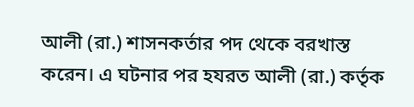আলী (রা.) শাসনকর্তার পদ থেকে বরখাস্ত করেন। এ ঘটনার পর হযরত আলী (রা.) কর্তৃক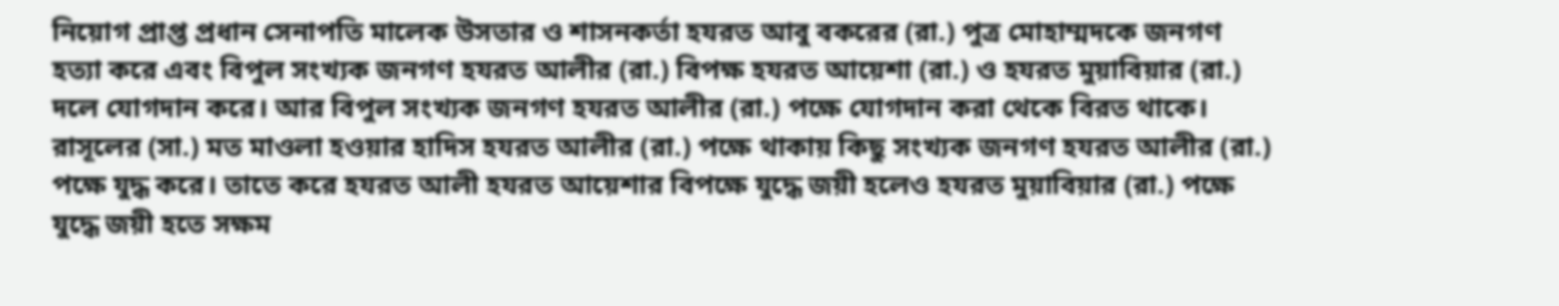নিয়োগ প্রাপ্ত প্রধান সেনাপতি মালেক উসতার ও শাসনকর্তা হযরত আবু বকরের (রা.) পুত্র মোহাম্মদকে জনগণ হত্যা করে এবং বিপুল সংখ্যক জনগণ হযরত আলীর (রা.) বিপক্ষ হযরত আয়েশা (রা.) ও হযরত মুয়াবিয়ার (রা.) দলে যোগদান করে। আর বিপুল সংখ্যক জনগণ হযরত আলীর (রা.) পক্ষে যোগদান করা থেকে বিরত থাকে। রাসূলের (সা.) মত মাওলা হওয়ার হাদিস হযরত আলীর (রা.) পক্ষে থাকায় কিছু সংখ্যক জনগণ হযরত আলীর (রা.) পক্ষে যুদ্ধ করে। তাতে করে হযরত আলী হযরত আয়েশার বিপক্ষে যুদ্ধে জয়ী হলেও হযরত মুয়াবিয়ার (রা.) পক্ষে যুদ্ধে জয়ী হতে সক্ষম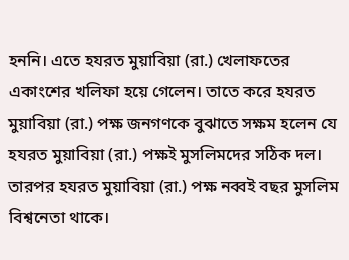হননি। এতে হযরত মুয়াবিয়া (রা.) খেলাফতের একাংশের খলিফা হয়ে গেলেন। তাতে করে হযরত মুয়াবিয়া (রা.) পক্ষ জনগণকে বুঝাতে সক্ষম হলেন যে হযরত মুয়াবিয়া (রা.) পক্ষই মুসলিমদের সঠিক দল। তারপর হযরত মুয়াবিয়া (রা.) পক্ষ নব্বই বছর মুসলিম বিশ্বনেতা থাকে।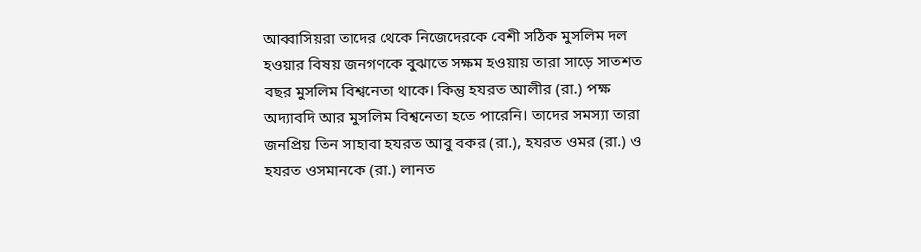আব্বাসিয়রা তাদের থেকে নিজেদেরকে বেশী সঠিক মুসলিম দল হওয়ার বিষয় জনগণকে বুঝাতে সক্ষম হওয়ায় তারা সাড়ে সাতশত বছর মুসলিম বিশ্বনেতা থাকে। কিন্তু হযরত আলীর (রা.) পক্ষ অদ্যাবদি আর মুসলিম বিশ্বনেতা হতে পারেনি। তাদের সমস্যা তারা জনপ্রিয় তিন সাহাবা হযরত আবু বকর (রা.), হযরত ওমর (রা.) ও হযরত ওসমানকে (রা.) লানত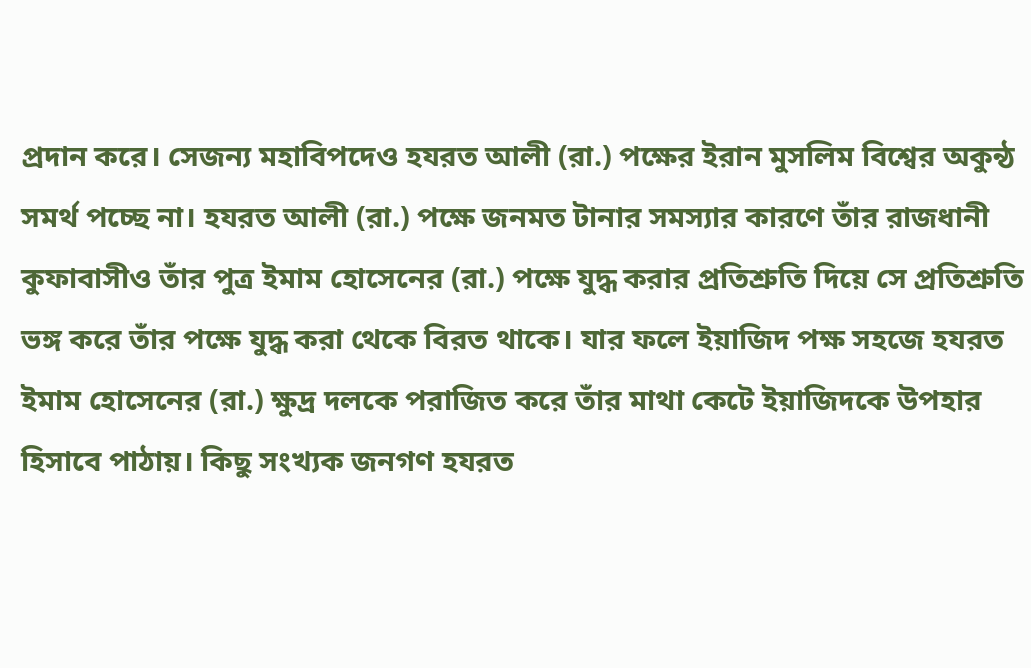প্রদান করে। সেজন্য মহাবিপদেও হযরত আলী (রা.) পক্ষের ইরান মুসলিম বিশ্বের অকুন্ঠ সমর্থ পচ্ছে না। হযরত আলী (রা.) পক্ষে জনমত টানার সমস্যার কারণে তাঁর রাজধানী কুফাবাসীও তাঁর পুত্র ইমাম হোসেনের (রা.) পক্ষে যুদ্ধ করার প্রতিশ্রুতি দিয়ে সে প্রতিশ্রুতি ভঙ্গ করে তাঁর পক্ষে যুদ্ধ করা থেকে বিরত থাকে। যার ফলে ইয়াজিদ পক্ষ সহজে হযরত ইমাম হোসেনের (রা.) ক্ষুদ্র দলকে পরাজিত করে তাঁর মাথা কেটে ইয়াজিদকে উপহার হিসাবে পাঠায়। কিছু সংখ্যক জনগণ হযরত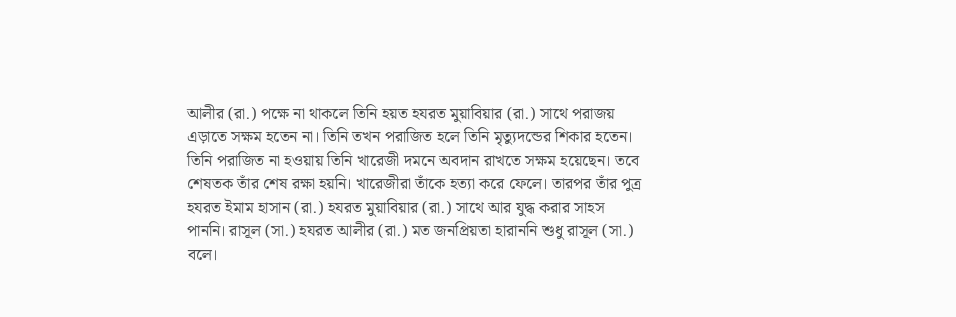আলীর (রা.) পক্ষে না থাকলে তিনি হয়ত হযরত মুয়াবিয়ার (রা.) সাথে পরাজয় এড়াতে সক্ষম হতেন না। তিনি তখন পরাজিত হলে তিনি মৃত্যুদন্ডের শিকার হতেন। তিনি পরাজিত না হওয়ায় তিনি খারেজী দমনে অবদান রাখতে সক্ষম হয়েছেন। তবে শেষতক তাঁর শেষ রক্ষা হয়নি। খারেজীরা তাঁকে হত্যা করে ফেলে। তারপর তাঁর পুত্র হযরত ইমাম হাসান (রা.) হযরত মুয়াবিয়ার (রা.) সাথে আর যুদ্ধ করার সাহস পাননি। রাসূল (সা.) হযরত আলীর (রা.) মত জনপ্রিয়তা হারাননি শুধু রাসূল (সা.) বলে।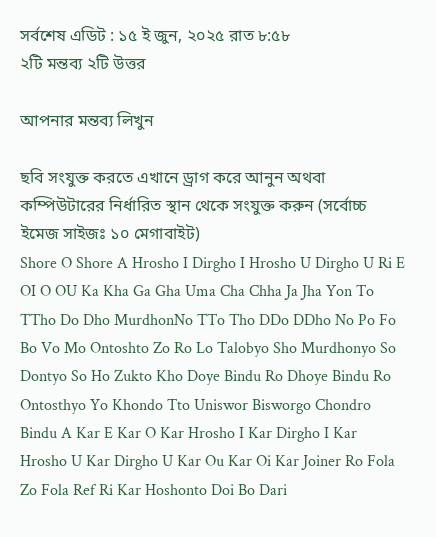সর্বশেষ এডিট : ১৫ ই জুন, ২০২৫ রাত ৮:৫৮
২টি মন্তব্য ২টি উত্তর

আপনার মন্তব্য লিখুন

ছবি সংযুক্ত করতে এখানে ড্রাগ করে আনুন অথবা কম্পিউটারের নির্ধারিত স্থান থেকে সংযুক্ত করুন (সর্বোচ্চ ইমেজ সাইজঃ ১০ মেগাবাইট)
Shore O Shore A Hrosho I Dirgho I Hrosho U Dirgho U Ri E OI O OU Ka Kha Ga Gha Uma Cha Chha Ja Jha Yon To TTho Do Dho MurdhonNo TTo Tho DDo DDho No Po Fo Bo Vo Mo Ontoshto Zo Ro Lo Talobyo Sho Murdhonyo So Dontyo So Ho Zukto Kho Doye Bindu Ro Dhoye Bindu Ro Ontosthyo Yo Khondo Tto Uniswor Bisworgo Chondro Bindu A Kar E Kar O Kar Hrosho I Kar Dirgho I Kar Hrosho U Kar Dirgho U Kar Ou Kar Oi Kar Joiner Ro Fola Zo Fola Ref Ri Kar Hoshonto Doi Bo Dari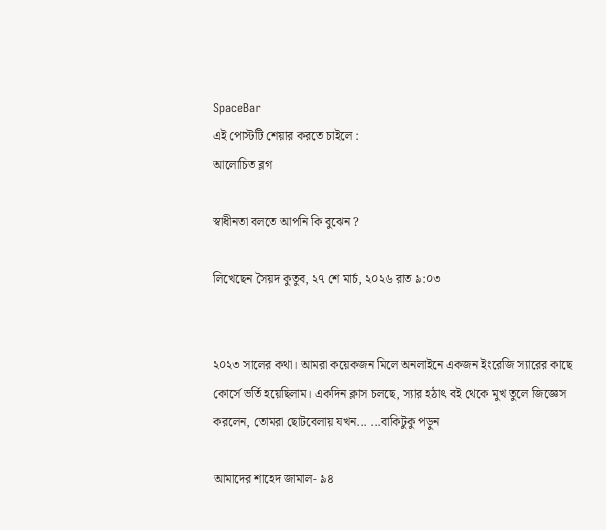SpaceBar
এই পোস্টটি শেয়ার করতে চাইলে :
আলোচিত ব্লগ

স্বাধীনতা বলতে আপনি কি বুঝেন ?

লিখেছেন সৈয়দ কুতুব, ২৭ শে মার্চ, ২০২৬ রাত ৯:০৩


২০২৩ সালের কথা। আমরা কয়েকজন মিলে অনলাইনে একজন ইংরেজি স্যারের কাছে কোর্সে ভর্তি হয়েছিলাম। একদিন ক্লাস চলছে, স্যার হঠাৎ বই থেকে মুখ তুলে জিজ্ঞেস করলেন, তোমরা ছোটবেলায় যখন... ...বাকিটুকু পড়ুন

আমাদের শাহেদ জামাল- ৯৪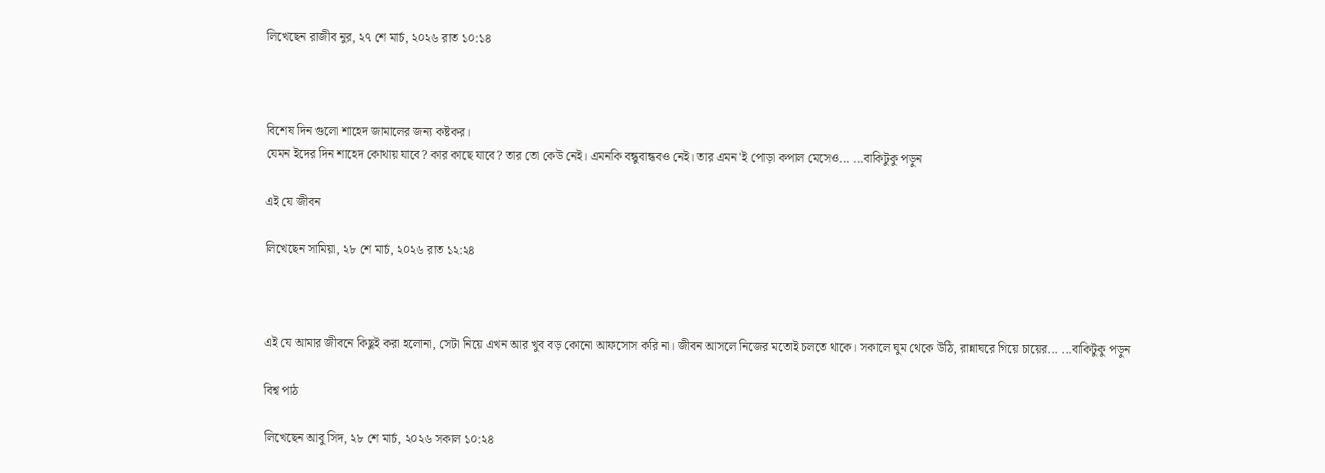লিখেছেন রাজীব নুর, ২৭ শে মার্চ, ২০২৬ রাত ১০:১৪



বিশেষ দিন গুলো শাহেদ জামালের জন্য কষ্টকর।
যেমন ইদের দিন শাহেদ কোথায় যাবে? কার কাছে যাবে? তার তো কেউ নেই। এমনকি বন্ধুবান্ধবও নেই। তার এমন'ই পোড়া কপাল মেসেও... ...বাকিটুকু পড়ুন

এই যে জীবন

লিখেছেন সামিয়া, ২৮ শে মার্চ, ২০২৬ রাত ১২:২৪



এই যে আমার জীবনে কিছুই করা হলোনা, সেটা নিয়ে এখন আর খুব বড় কোনো আফসোস করি না। জীবন আসলে নিজের মতোই চলতে থাকে। সকালে ঘুম থেকে উঠি, রান্নাঘরে গিয়ে চায়ের... ...বাকিটুকু পড়ুন

বিশ্ব পাঠ

লিখেছেন আবু সিদ, ২৮ শে মার্চ, ২০২৬ সকাল ১০:২৪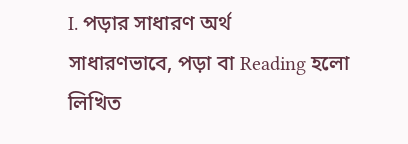I. পড়ার সাধারণ অর্থ
সাধারণভাবে, পড়া বা Reading হলো লিখিত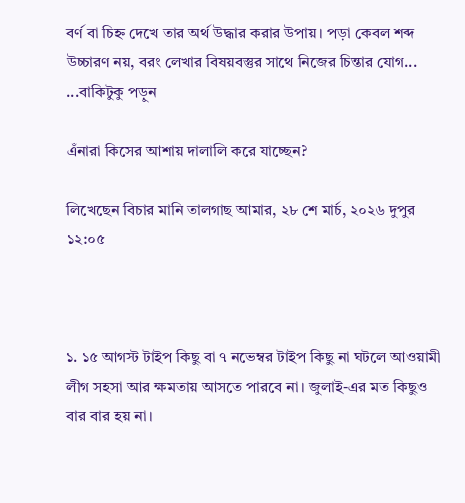বর্ণ বা চিহ্ন দেখে তার অর্থ উদ্ধার করার উপায়। পড়া কেবল শব্দ উচ্চারণ নয়, বরং লেখার বিষয়বস্তুর সাথে নিজের চিন্তার যোগ... ...বাকিটুকু পড়ুন

এঁনারা কিসের আশায় দালালি করে যাচ্ছেন?

লিখেছেন বিচার মানি তালগাছ আমার, ২৮ শে মার্চ, ২০২৬ দুপুর ১২:০৫



১. ১৫ আগস্ট টাইপ কিছু বা ৭ নভেম্বর টাইপ কিছু না ঘটলে আওয়ামী লীগ সহসা আর ক্ষমতায় আসতে পারবে না। জুলাই-এর মত কিছুও বার বার হয় না।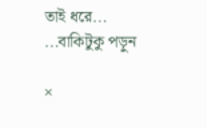তাই ধরে... ...বাকিটুকু পড়ুন

×